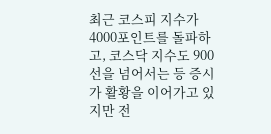최근 코스피 지수가 4000포인트를 돌파하고, 코스닥 지수도 900선을 넘어서는 등 증시가 활황을 이어가고 있지만 전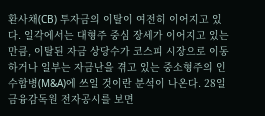환사채(CB) 투자금의 이탈이 여전히 이어지고 있다. 일각에서는 대형주 중심 장세가 이어지고 있는 만큼, 이탈된 자금 상당수가 코스피 시장으로 이동하거나 일부는 자금난을 겪고 있는 중소형주의 인수합병(M&A)에 쓰일 것이란 분석이 나온다. 28일 금융감독원 전자공시를 보면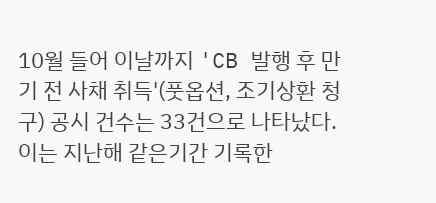10월 들어 이날까지 'CB 발행 후 만기 전 사채 취득'(풋옵션, 조기상환 청구) 공시 건수는 33건으로 나타났다. 이는 지난해 같은기간 기록한